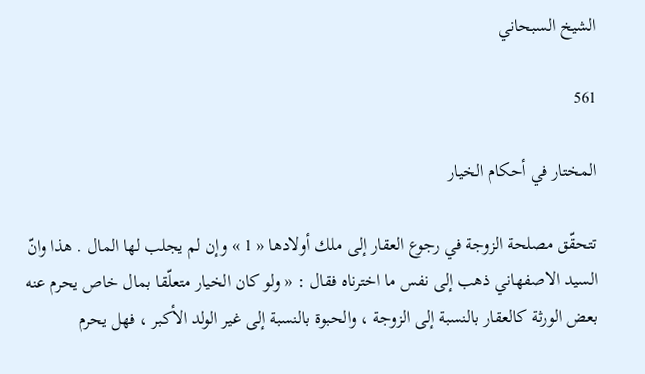الشيخ السبحاني

561

المختار في أحكام الخيار

تتحقّق مصلحة الزوجة في رجوع العقار إلى ملك أولادها « 1 » وإن لم يجلب لها المال . هذا وانّ السيد الاصفهاني ذهب إلى نفس ما اخترناه فقال : « ولو كان الخيار متعلّقا بمال خاص يحرم عنه بعض الورثة كالعقار بالنسبة إلى الزوجة ، والحبوة بالنسبة إلى غير الولد الأكبر ، فهل يحرم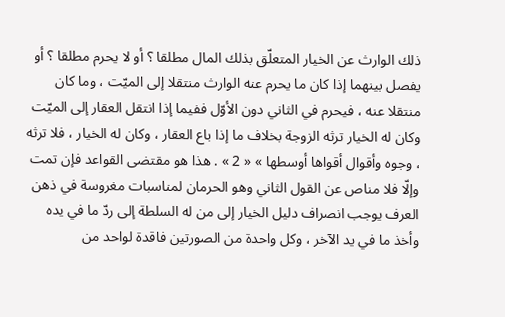ذلك الوارث عن الخيار المتعلّق بذلك المال مطلقا ؟ أو لا يحرم مطلقا ؟ أو يفصل بينهما إذا كان ما يحرم عنه الوارث منتقلا إلى الميّت ، وما كان منتقلا عنه ، فيحرم في الثاني دون الأوّل ففيما إذا انتقل العقار إلى الميّت وكان له الخيار ترثه الزوجة بخلاف ما إذا باع العقار ، وكان له الخيار ، فلا ترثه ، وجوه وأقوال أقواها أوسطها » « 2 » . هذا هو مقتضى القواعد فإن تمت وإلّا فلا مناص عن القول الثاني وهو الحرمان لمناسبات مغروسة في ذهن العرف يوجب انصراف دليل الخيار إلى من له السلطة إلى ردّ ما في يده وأخذ ما في يد الآخر ، وكل واحدة من الصورتين فاقدة لواحد من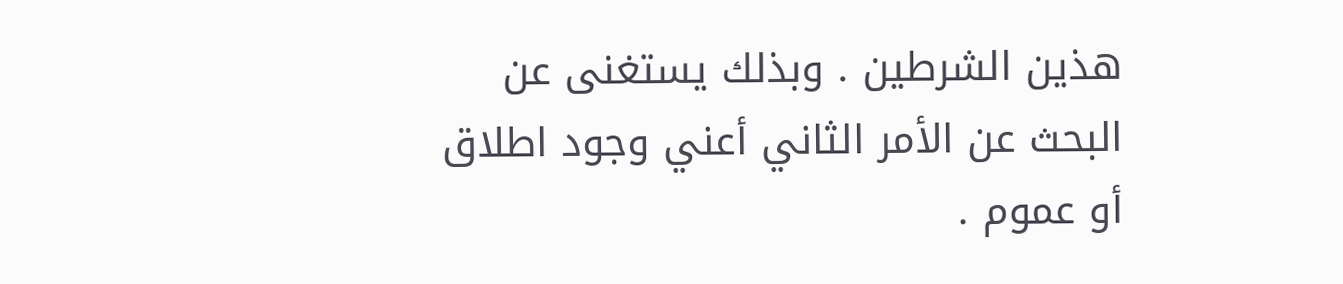هذين الشرطين . وبذلك يستغنى عن البحث عن الأمر الثاني أعني وجود اطلاق أو عموم .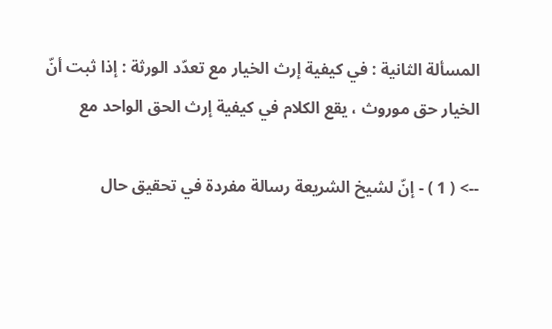المسألة الثانية : في كيفية إرث الخيار مع تعدّد الورثة : إذا ثبت أنّ الخيار حق موروث ، يقع الكلام في كيفية إرث الحق الواحد مع

--> ( 1 ) - إنّ لشيخ الشريعة رسالة مفردة في تحقيق حال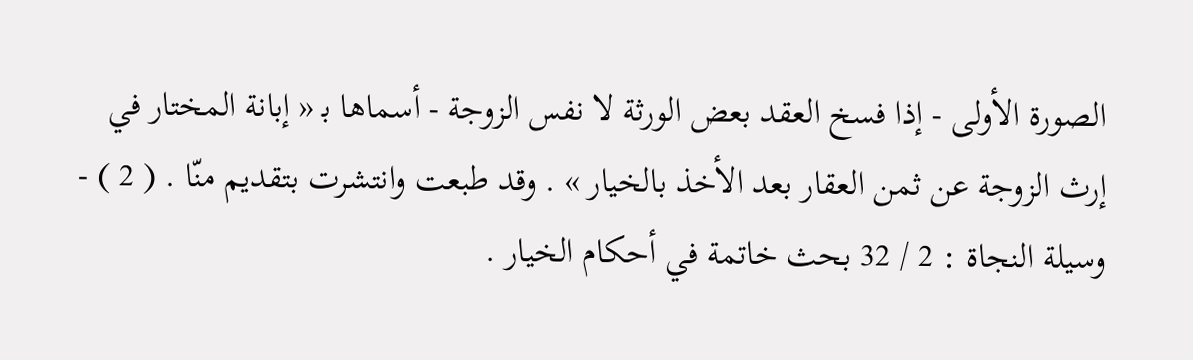الصورة الأولى - إذا فسخ العقد بعض الورثة لا نفس الزوجة - أسماها ب‍ « إبانة المختار في إرث الزوجة عن ثمن العقار بعد الأخذ بالخيار » . وقد طبعت وانتشرت بتقديم منّا . ( 2 ) - وسيلة النجاة : 2 / 32 بحث خاتمة في أحكام الخيار .